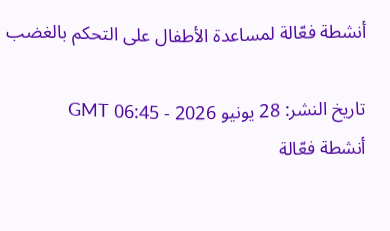أنشطة فعّالة لمساعدة الأطفال على التحكم بالغضب

تاريخ النشر: 28 يونيو 2026 - 06:45 GMT
أنشطة فعّالة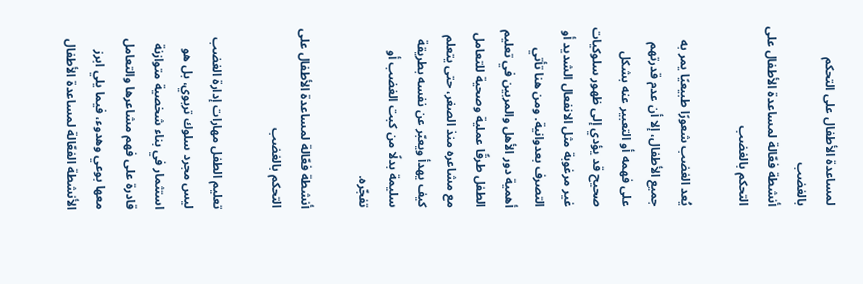لمساعدة الأطفال على التحكم بالغضب
أنشطة فعّالة لمساعدة الأطفال على التحكم بالغضب

يُعد الغضب شعورًا طبيعيًا يمر به جميع الأطفال، إلا أن عدم قدرتهم على فهمه أو التعبير عنه بشكل صحيح قد يؤدي إلى ظهور سلوكيات غير مرغوبة مثل الانفعال الشديد أو التصرف بعدوانية. ومن هنا تأتي أهمية دور الأهل والمربين في تعليم الطفل طرقًا عملية وصحية للتعامل مع مشاعره منذ الصغر، حتى يتعلم كيف يهدأ ويعبّر عن نفسه بطريقة سليمة بدلًا من كبت الغضب أو تفجّره.

أنشطة فعّالة لمساعدة الأطفال على التحكم بالغضب

تعليم الطفل مهارات إدارة الغضب ليس مجرد سلوك تربوي، بل هو استثمار في بناء شخصية متوازنة قادرة على فهم مشاعرها والتعامل معها بوعي وهدوء، فيما يلي ابرز الأنشطة الفعّالة لمساعدة الأطفال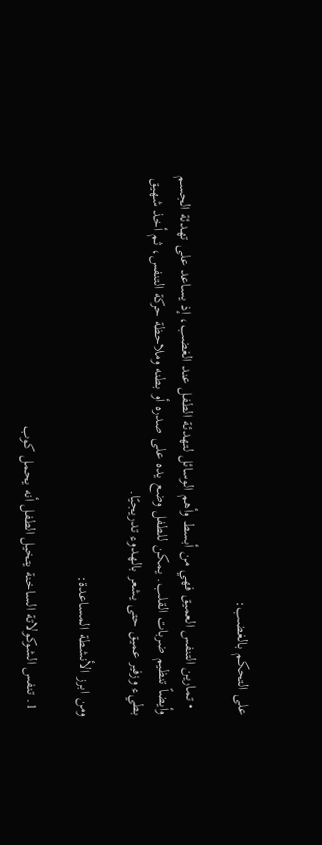على التحكم بالغضب:

  • تمارين التنفس العميق فهي من أبسط وأهم الوسائل لتهدئة الطفل عند الغضب، إذ يساعد على تهدئة الجسم وأيضاً تنظيم ضربات القلب. يمكن للطفل وضع يده على صدره أو بطنه وملاحظة حركة التنفس، ثم أخذ شهيق بطيء وزفير عميق حتى يشعر بالهدوء تدريجيًا.

ومن ابرز الأنشطة المساعدة:

  1. تنفس الشوكولاتة الساخنة يتخيل الطفل أنه يحمل كوب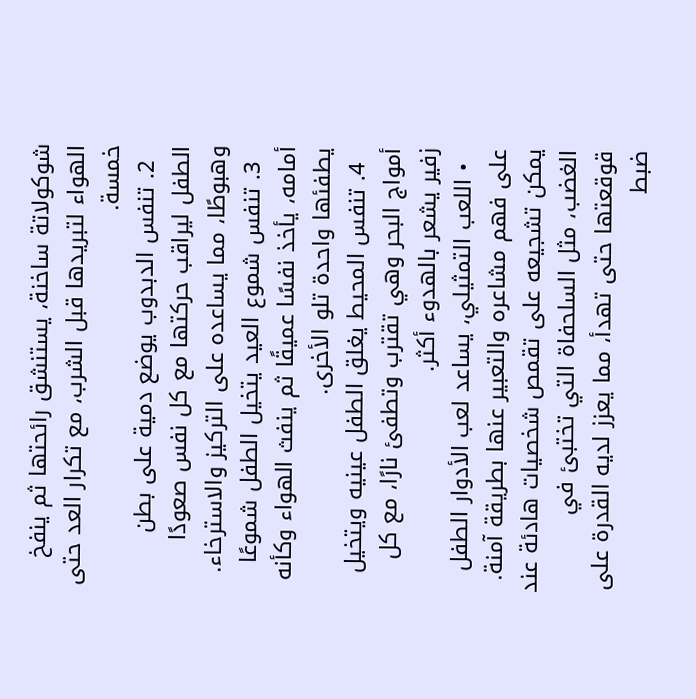شوكولاتة ساخنة، يستنشق رائحتها ثم ينفخ الهواء لتبريدها قبل الشرب، مع تكرار العد حتى خمسة.
  2. تنفس الدبدوب يوضع دمية على بطن الطفل ليراقب حركتها مع كل نفس صعودًا وهبوطًا، مما يساعده على التركيز والاسترخاء.
  3. تنفس شموع العيد يتخيل الطفل شموعًا أمامه، يأخذ نفسًا عميقًا ثم ينفث الهواء وكأنه يطفئها واحدة تلو الأخرى.
  4. تنفس المحيط يغلق الطفل عينيه ويتخيل أمواج البحر وهي تقترب وتطفئ نارًا، مع كل زفير يشعر بالهدوء أكثر.
  • اللعب التمثيلي، يساعد لعب الأدوار الطفل على فهم مشاعره والتعبير عنها بطريقة آمنة. يمكن تشجيعه على تقمص شخصيات هادئة عند الغضب، مثل السلحفاة التي تختبئ في قوقعتها حتى تهدأ، مما يعزز لديه القدرة على ضبط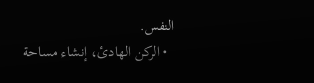النفس.
  • الركن الهادئ، إنشاء مساحة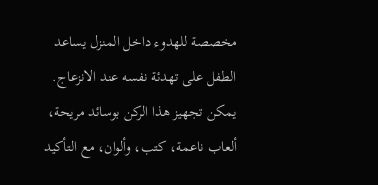مخصصة للهدوء داخل المنزل يساعد الطفل على تهدئة نفسه عند الانزعاج. يمكن تجهيز هذا الركن بوسائد مريحة، ألعاب ناعمة، كتب، وألوان، مع التأكيد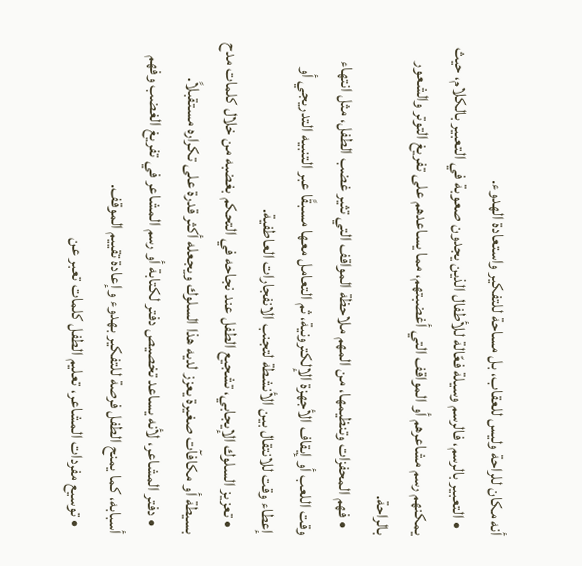أنه مكان للراحة وليس للعقاب، بل مساحة للتفكير واستعادة الهدوء.
  • التعبير بالرسم، فالرسم وسيلة فعّالة للأطفال الذين يجدون صعوبة في التعبير بالكلام، حيث يمكنهم رسم مشاعرهم أو المواقف التي أغضبتهم، مما يساعدهم على تفريغ التوتر والشعور بالراحة.
  • فهم المحفزات وتنظيمها، من المهم ملاحظة المواقف التي تثير غضب الطفل، مثل انتهاء وقت اللعب أو إيقاف الأجهزة الإلكترونية، ثم التعامل معها مسبقًا عبر التنبيه التدريجي أو إعطاء وقت للانتقال بين الأنشطة لتجنب الانفجارات العاطفية.
  • تعزيز السلوك الإيجابي، تشجيع الطفل عند نجاحه في التحكم بغضبه من خلال كلمات مدح بسيطة أو مكافآت صغيرة يعزز لديه هذا السلوك ويجعله أكثر قدرة على تكراره مستقبلاً.
  • دفتر المشاعر، لأنه يساعد تخصيص دفتر لكتابة أو رسم المشاعر في تفريغ الغضب وفهم أسبابه، كما يمنح الطفل فرصة للتفكير بهدوء وإعادة تقييم الموقف.
  • توسيع مفردات المشاعر، تعليم الطفل كلمات تعبر عن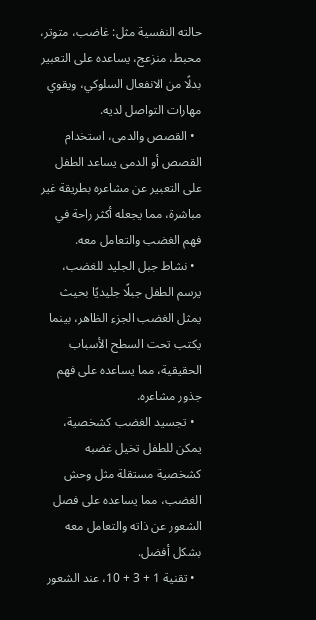حالته النفسية مثل: غاضب، متوتر، محبط، منزعج، يساعده على التعبير بدلًا من الانفعال السلوكي، ويقوي مهارات التواصل لديه.
  • القصص والدمى، استخدام القصص أو الدمى يساعد الطفل على التعبير عن مشاعره بطريقة غير مباشرة، مما يجعله أكثر راحة في فهم الغضب والتعامل معه.
  • نشاط جبل الجليد للغضب، يرسم الطفل جبلًا جليديًا بحيث يمثل الغضب الجزء الظاهر، بينما يكتب تحت السطح الأسباب الحقيقية، مما يساعده على فهم جذور مشاعره.
  • تجسيد الغضب كشخصية، يمكن للطفل تخيل غضبه كشخصية مستقلة مثل وحش الغضب، مما يساعده على فصل الشعور عن ذاته والتعامل معه بشكل أفضل.
  • تقنية 1 + 3 + 10، عند الشعور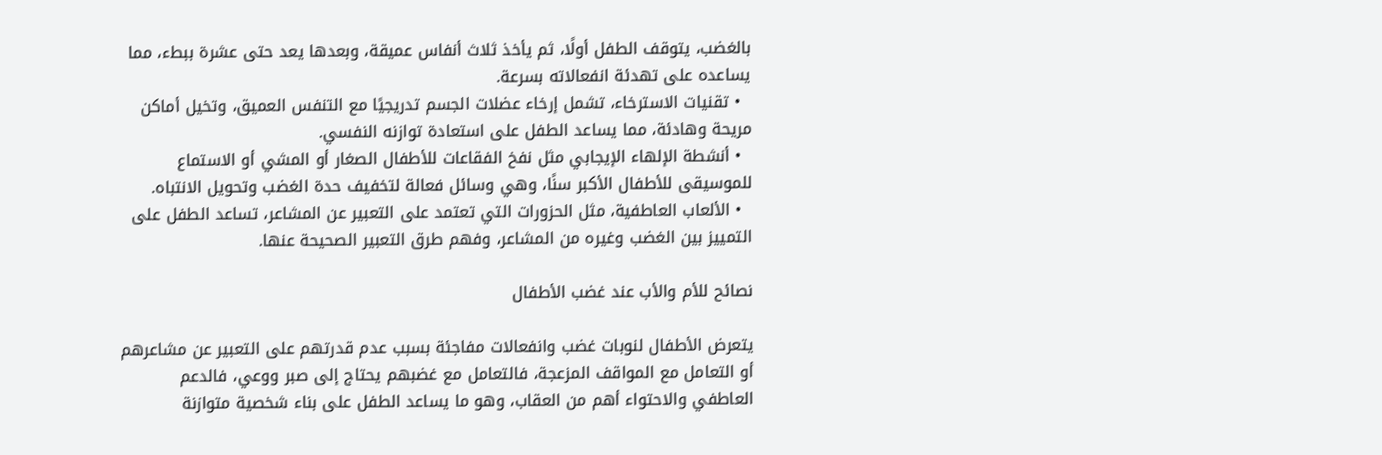بالغضب، يتوقف الطفل أولًا، ثم يأخذ ثلاث أنفاس عميقة، وبعدها يعد حتى عشرة ببطء، مما يساعده على تهدئة انفعالاته بسرعة.
  • تقنيات الاسترخاء، تشمل إرخاء عضلات الجسم تدريجيًا مع التنفس العميق، وتخيل أماكن مريحة وهادئة، مما يساعد الطفل على استعادة توازنه النفسي.
  • أنشطة الإلهاء الإيجابي مثل نفخ الفقاعات للأطفال الصغار أو المشي أو الاستماع للموسيقى للأطفال الأكبر سنًا، وهي وسائل فعالة لتخفيف حدة الغضب وتحويل الانتباه.
  • الألعاب العاطفية، مثل الحزورات التي تعتمد على التعبير عن المشاعر، تساعد الطفل على التمييز بين الغضب وغيره من المشاعر، وفهم طرق التعبير الصحيحة عنها.

نصائح للأم والأب عند غضب الأطفال

يتعرض الأطفال لنوبات غضب وانفعالات مفاجئة بسبب عدم قدرتهم على التعبير عن مشاعرهم أو التعامل مع المواقف المزعجة، فالتعامل مع غضبهم يحتاج إلى صبر ووعي، فالدعم العاطفي والاحتواء أهم من العقاب، وهو ما يساعد الطفل على بناء شخصية متوازنة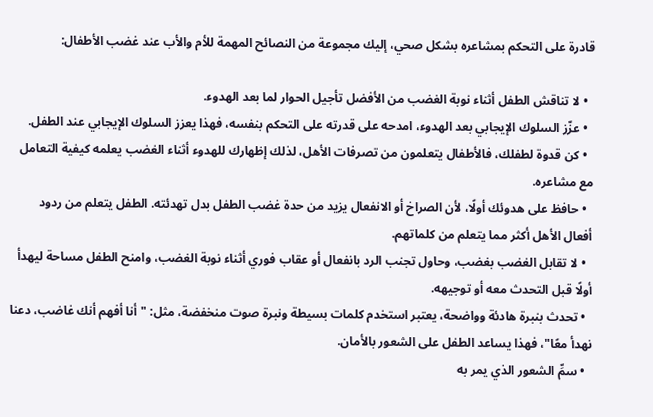قادرة على التحكم بمشاعره بشكل صحي، إليك مجموعة من النصائح المهمة للأم والأب عند غضب الأطفال:

  • لا تناقش الطفل أثناء نوبة الغضب من الأفضل تأجيل الحوار لما بعد الهدوء.
  • عزّز السلوك الإيجابي بعد الهدوء، امدحه على قدرته على التحكم بنفسه، فهذا يعزز السلوك الإيجابي عند الطفل.
  • كن قدوة لطفلك، فالأطفال يتعلمون من تصرفات الأهل، لذلك إظهارك للهدوء أثناء الغضب يعلمه كيفية التعامل مع مشاعره.
  • حافظ على هدوئك أولًا، لأن الصراخ أو الانفعال يزيد من حدة غضب الطفل بدل تهدئته. الطفل يتعلم من ردود أفعال الأهل أكثر مما يتعلم من كلماتهم.
  • لا تقابل الغضب بغضب، وحاول تجنب الرد بانفعال أو عقاب فوري أثناء نوبة الغضب، وامنح الطفل مساحة ليهدأ أولًا قبل التحدث معه أو توجيهه.
  • تحدث بنبرة هادئة وواضحة، يعتبر استخدم كلمات بسيطة ونبرة صوت منخفضة، مثل: "أنا أفهم أنك غاضب، دعنا نهدأ معًا"، فهذا يساعد الطفل على الشعور بالأمان.
  • سمِّ الشعور الذي يمر به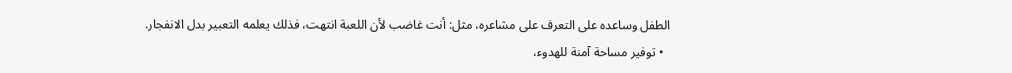الطفل وساعده على التعرف على مشاعره، مثل: أنت غاضب لأن اللعبة انتهت، فذلك يعلمه التعبير بدل الانفجار.
  • توفير مساحة آمنة للهدوء،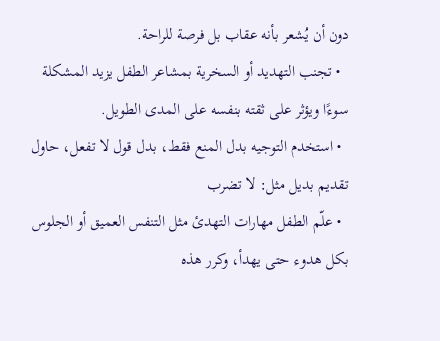دون أن يُشعر بأنه عقاب بل فرصة للراحة.
  • تجنب التهديد أو السخرية بمشاعر الطفل يزيد المشكلة سوءًا ويؤثر على ثقته بنفسه على المدى الطويل.
  • استخدم التوجيه بدل المنع فقط، بدل قول لا تفعل، حاول تقديم بديل مثل: لا تضرب
  • علّم الطفل مهارات التهدئ مثل التنفس العميق أو الجلوس بكل هدوء حتى يهدأ، وكرر هذه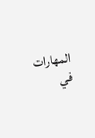المهارات في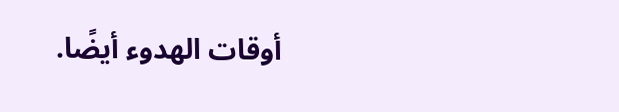أوقات الهدوء أيضًا.